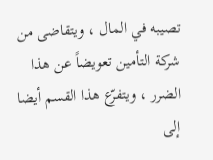تصيبه في المال ، ويتقاضى من شركة التأمين تعويضاً عن هذا الضرر ، ويتفرّع هذا القسم أيضا إلى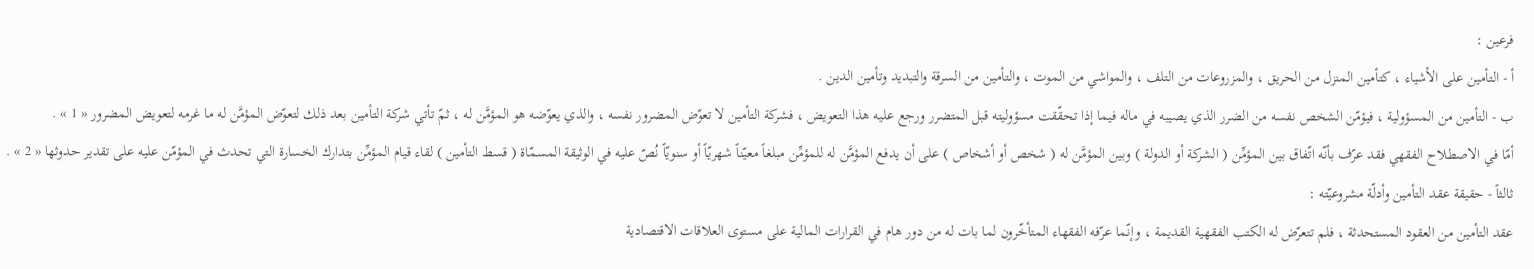فرعين :
أ - التأمين على الأشياء ، كتأمين المنزل من الحريق ، والمزروعات من التلف ، والمواشي من الموت ، والتأمين من السرقة والتبديد وتأمين الدين .
ب - التأمين من المسؤولية ، فيؤمّن الشخص نفسه من الضرر الذي يصيبه في ماله فيما إذا تحقّقت مسؤوليته قبل المتضرر ورجع عليه هذا التعويض ، فشركة التأمين لا تعوّض المضرور نفسه ، والذي يعوّضه هو المؤمَّن له ، ثمّ تأتي شركة التأمين بعد ذلك لتعوّض المؤمَّن له ما غرمه لتعويض المضرور « 1 » .
أمّا في الاصطلاح الفقهي فقد عرّف بأنّه اتّفاق بين المؤمِّن ( الشركة أو الدولة ) وبين المؤمَّن له ( شخص أو أشخاص ) على أن يدفع المؤمَّن له للمؤمِّن مبلغاً معيّناً شهريّاً أو سنويّاً نُصّ عليه في الوثيقة المسمّاة ( قسط التأمين ) لقاء قيام المؤمِّن بتدارك الخسارة التي تحدث في المؤمّن عليه على تقدير حدوثها « 2 » .
ثالثاً - حقيقة عقد التأمين وأدلّة مشروعيّته :
عقد التأمين من العقود المستحدثة ، فلم تتعرّض له الكتب الفقهية القديمة ، وإنّما عرّفه الفقهاء المتأخّرون لما بات له من دور هام في القرارات المالية على مستوى العلاقات الاقتصادية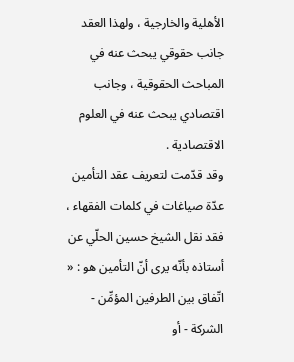الأهلية والخارجية ، ولهذا العقد جانب حقوقي يبحث عنه في المباحث الحقوقية ، وجانب اقتصادي يبحث عنه في العلوم الاقتصادية .
وقد قدّمت لتعريف عقد التأمين عدّة صياغات في كلمات الفقهاء ، فقد نقل الشيخ حسين الحلّي عن أستاذه بأنّه يرى أنّ التأمين هو : « اتّفاق بين الطرفين المؤمِّن - الشركة - أو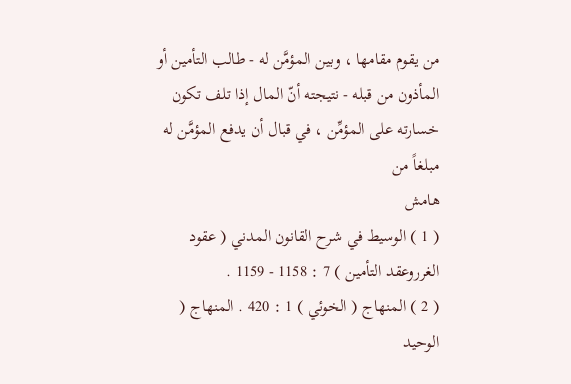من يقوم مقامها ، وبين المؤمَّن له - طالب التأمين أو المأذون من قبله - نتيجته أنّ المال إذا تلف تكون خسارته على المؤمِّن ، في قبال أن يدفع المؤمَّن له مبلغاً من
هامش
( 1 ) الوسيط في شرح القانون المدني ( عقود الغرروعقد التأمين ) 7 : 1158 - 1159 .
( 2 ) المنهاج ( الخوئي ) 1 : 420 . المنهاج ( الوحيد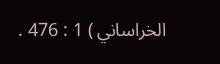الخراساني ) 1 : 476 .